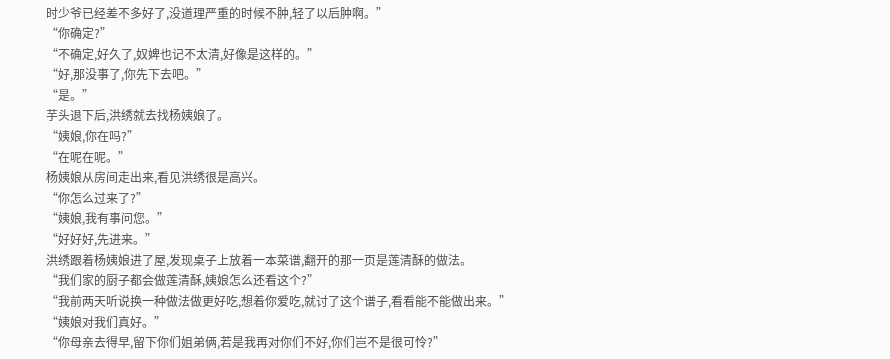时少爷已经差不多好了,没道理严重的时候不肿,轻了以后肿啊。”
“你确定?”
“不确定,好久了,奴婢也记不太清,好像是这样的。”
“好,那没事了,你先下去吧。”
“是。”
芋头退下后,洪绣就去找杨姨娘了。
“姨娘,你在吗?”
“在呢在呢。”
杨姨娘从房间走出来,看见洪绣很是高兴。
“你怎么过来了?”
“姨娘,我有事问您。”
“好好好,先进来。”
洪绣跟着杨姨娘进了屋,发现桌子上放着一本菜谱,翻开的那一页是莲清酥的做法。
“我们家的厨子都会做莲清酥,姨娘怎么还看这个?”
“我前两天听说换一种做法做更好吃,想着你爱吃,就讨了这个谱子,看看能不能做出来。”
“姨娘对我们真好。”
“你母亲去得早,留下你们姐弟俩,若是我再对你们不好,你们岂不是很可怜?”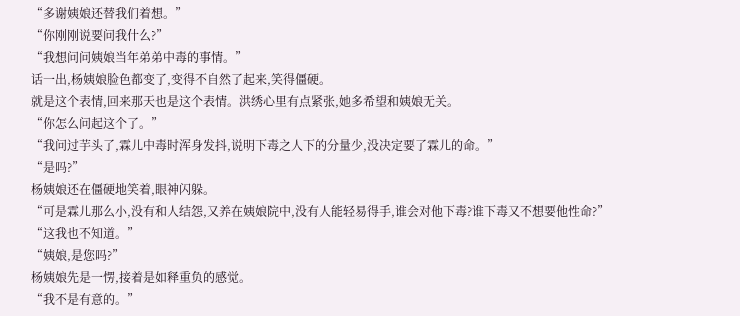“多谢姨娘还替我们着想。”
“你刚刚说要问我什么?”
“我想问问姨娘当年弟弟中毒的事情。”
话一出,杨姨娘脸色都变了,变得不自然了起来,笑得僵硬。
就是这个表情,回来那天也是这个表情。洪绣心里有点紧张,她多希望和姨娘无关。
“你怎么问起这个了。”
“我问过芋头了,霖儿中毒时浑身发抖,说明下毒之人下的分量少,没决定要了霖儿的命。”
“是吗?”
杨姨娘还在僵硬地笑着,眼神闪躲。
“可是霖儿那么小,没有和人结怨,又养在姨娘院中,没有人能轻易得手,谁会对他下毒?谁下毒又不想要他性命?”
“这我也不知道。”
“姨娘,是您吗?”
杨姨娘先是一愣,接着是如释重负的感觉。
“我不是有意的。”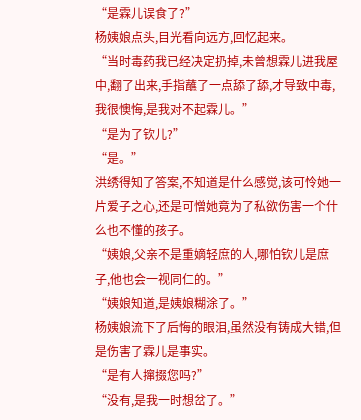“是霖儿误食了?”
杨姨娘点头,目光看向远方,回忆起来。
“当时毒药我已经决定扔掉,未曾想霖儿进我屋中,翻了出来,手指蘸了一点舔了舔,才导致中毒,我很懊悔,是我对不起霖儿。”
“是为了钦儿?”
“是。”
洪绣得知了答案,不知道是什么感觉,该可怜她一片爱子之心,还是可憎她竟为了私欲伤害一个什么也不懂的孩子。
“姨娘,父亲不是重嫡轻庶的人,哪怕钦儿是庶子,他也会一视同仁的。”
“姨娘知道,是姨娘糊涂了。”
杨姨娘流下了后悔的眼泪,虽然没有铸成大错,但是伤害了霖儿是事实。
“是有人撺掇您吗?”
“没有,是我一时想岔了。”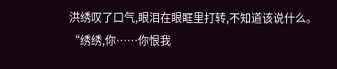洪绣叹了口气,眼泪在眼眶里打转,不知道该说什么。
“绣绣,你……你恨我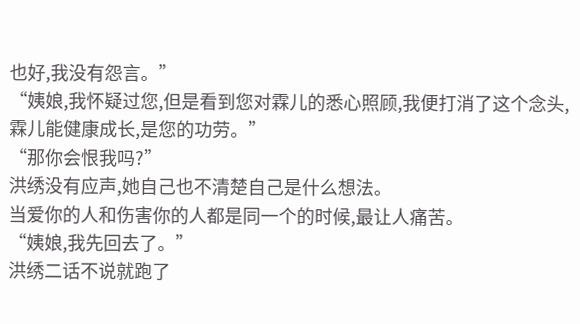也好,我没有怨言。”
“姨娘,我怀疑过您,但是看到您对霖儿的悉心照顾,我便打消了这个念头,霖儿能健康成长,是您的功劳。”
“那你会恨我吗?”
洪绣没有应声,她自己也不清楚自己是什么想法。
当爱你的人和伤害你的人都是同一个的时候,最让人痛苦。
“姨娘,我先回去了。”
洪绣二话不说就跑了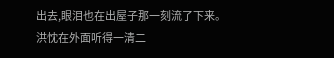出去,眼泪也在出屋子那一刻流了下来。
洪忱在外面听得一清二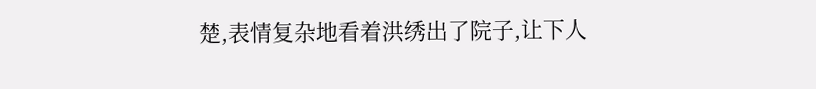楚,表情复杂地看着洪绣出了院子,让下人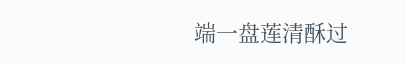端一盘莲清酥过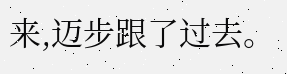来,迈步跟了过去。